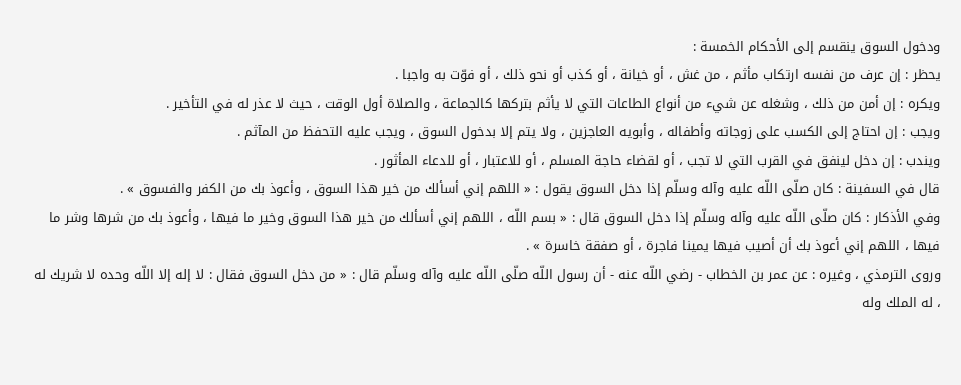ودخول السوق ينقسم إلى الأحكام الخمسة :
يحظر : إن عرف من نفسه ارتكاب مأثم ، من غش ، أو خيانة ، أو كذب أو نحو ذلك ، أو فوّت به واجبا .
ويكره : إن أمن من ذلك ، وشغله عن شيء من أنواع الطاعات التي لا يأثم بتركها كالجماعة ، والصلاة أول الوقت ، حيث لا عذر له في التأخير .
ويجب : إن احتاج إلى الكسب على زوجاته وأطفاله ، وأبويه العاجزين ، ولا يتم إلا بدخول السوق ، ويجب عليه التحفظ من المآثم .
ويندب : إن دخل لينفق في القرب التي لا تجب ، أو لقضاء حاجة المسلم ، أو للاعتبار ، أو للدعاء المأثور .
قال في السفينة : كان صلّى اللّه عليه وآله وسلّم إذا دخل السوق يقول : « اللهم إني أسألك من خير هذا السوق ، وأعوذ بك من الكفر والفسوق » .
وفي الأذكار : كان صلّى اللّه عليه وآله وسلّم إذا دخل السوق قال : « بسم اللّه ، اللهم إني أسألك من خير هذا السوق وخير ما فيها ، وأعوذ بك من شرها وشر ما فيها ، اللهم إني أعوذ بك أن أصيب فيها يمينا فاجرة ، أو صفقة خاسرة » .
وروى الترمذي ، وغيره : عن عمر بن الخطاب - رضي اللّه عنه - أن رسول اللّه صلّى اللّه عليه وآله وسلّم قال : « من دخل السوق فقال : لا إله إلا اللّه وحده لا شريك له ، له الملك وله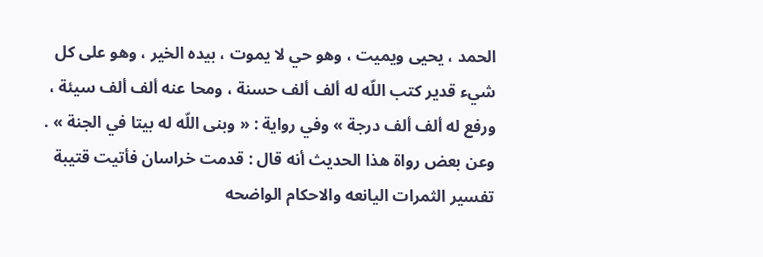الحمد ، يحيى ويميت ، وهو حي لا يموت ، بيده الخير ، وهو على كل شيء قدير كتب اللّه له ألف ألف حسنة ، ومحا عنه ألف ألف سيئة ، ورفع له ألف ألف درجة » وفي رواية : « وبنى اللّه له بيتا في الجنة » .
وعن بعض رواة هذا الحديث أنه قال : قدمت خراسان فأتيت قتيبة
تفسير الثمرات اليانعه والاحكام الواضحه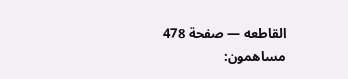القاطعه — صفحة 478
مساهمون: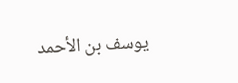يوسف بن الأحمد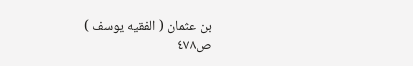بن عثمان ( الفقيه يوسف )
ص٤٧٨